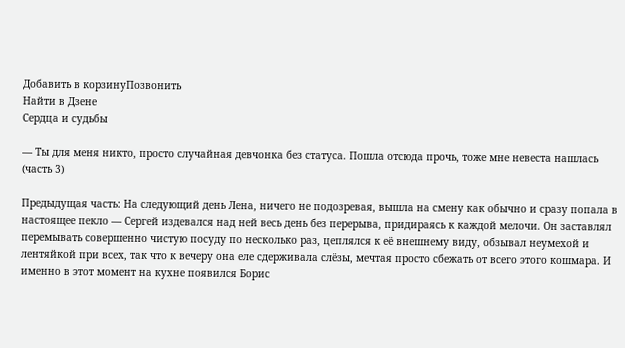Добавить в корзинуПозвонить
Найти в Дзене
Сердца и судьбы

— Ты для меня никто, просто случайная девчонка без статуса. Пошла отсюда прочь, тоже мне невеста нашлась (часть 3)

Предыдущая часть: На следующий день Лена, ничего не подозревая, вышла на смену как обычно и сразу попала в настоящее пекло — Сергей издевался над ней весь день без перерыва, придираясь к каждой мелочи. Он заставлял перемывать совершенно чистую посуду по несколько раз, цеплялся к её внешнему виду, обзывал неумехой и лентяйкой при всех, так что к вечеру она еле сдерживала слёзы, мечтая просто сбежать от всего этого кошмара. И именно в этот момент на кухне появился Борис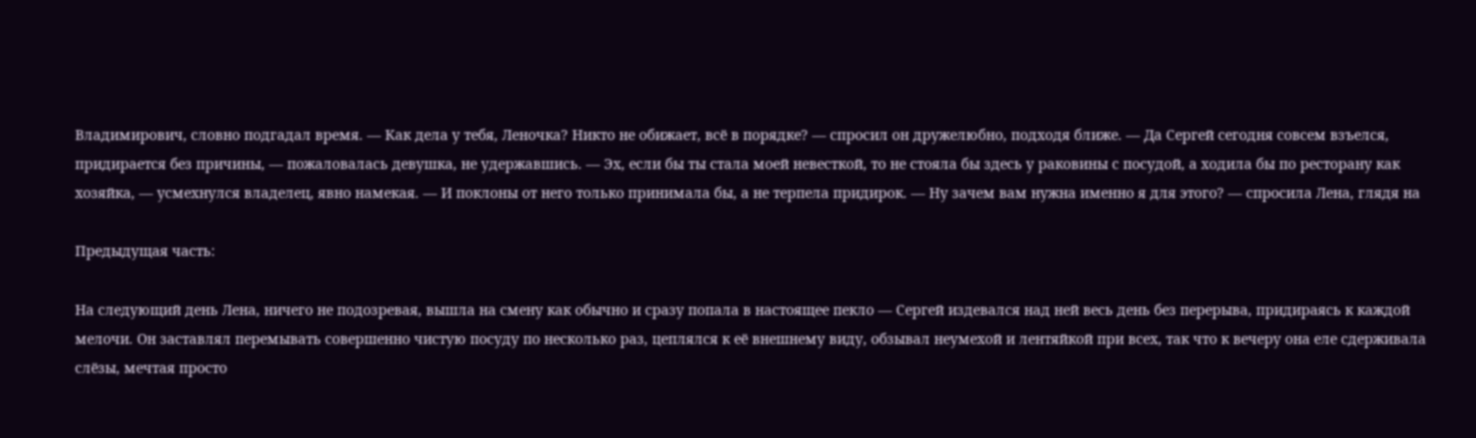Владимирович, словно подгадал время. — Как дела у тебя, Леночка? Никто не обижает, всё в порядке? — спросил он дружелюбно, подходя ближе. — Да Сергей сегодня совсем взъелся, придирается без причины, — пожаловалась девушка, не удержавшись. — Эх, если бы ты стала моей невесткой, то не стояла бы здесь у раковины с посудой, а ходила бы по ресторану как хозяйка, — усмехнулся владелец, явно намекая. — И поклоны от него только принимала бы, а не терпела придирок. — Ну зачем вам нужна именно я для этого? — спросила Лена, глядя на

Предыдущая часть:

На следующий день Лена, ничего не подозревая, вышла на смену как обычно и сразу попала в настоящее пекло — Сергей издевался над ней весь день без перерыва, придираясь к каждой мелочи. Он заставлял перемывать совершенно чистую посуду по несколько раз, цеплялся к её внешнему виду, обзывал неумехой и лентяйкой при всех, так что к вечеру она еле сдерживала слёзы, мечтая просто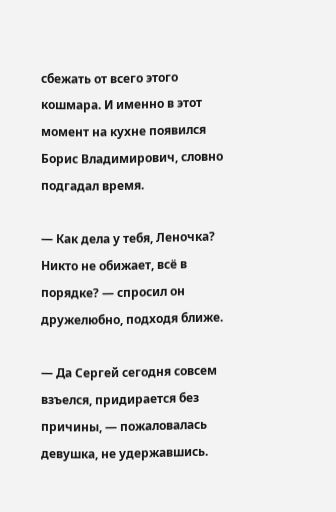сбежать от всего этого кошмара. И именно в этот момент на кухне появился Борис Владимирович, словно подгадал время.

— Как дела у тебя, Леночка? Никто не обижает, всё в порядке? — спросил он дружелюбно, подходя ближе.

— Да Сергей сегодня совсем взъелся, придирается без причины, — пожаловалась девушка, не удержавшись.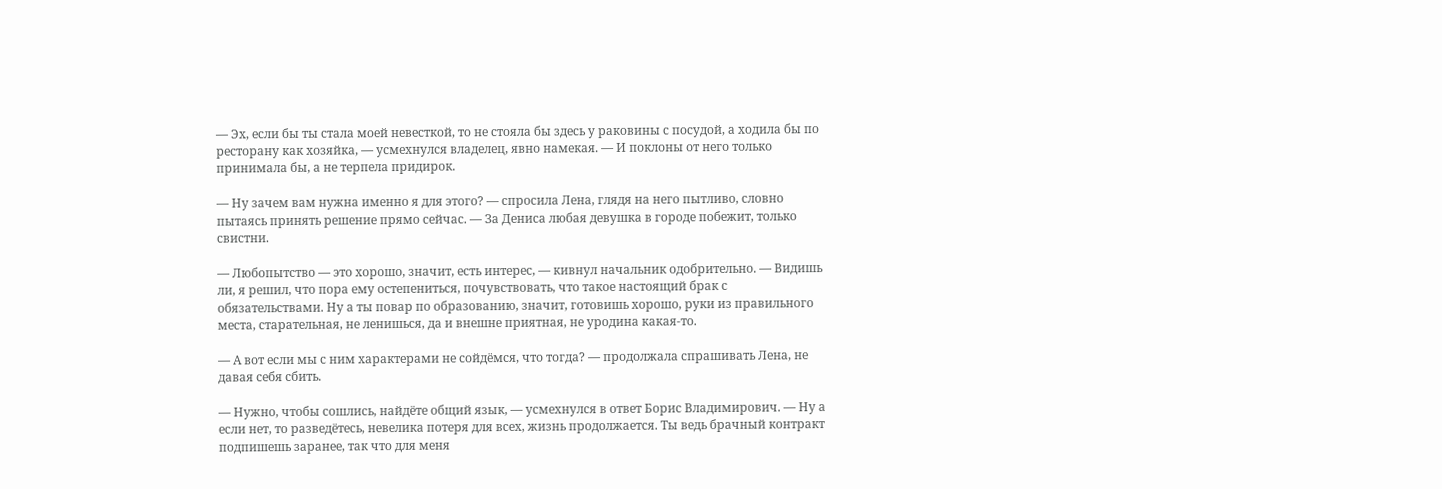— Эх, если бы ты стала моей невесткой, то не стояла бы здесь у раковины с посудой, а ходила бы по ресторану как хозяйка, — усмехнулся владелец, явно намекая. — И поклоны от него только принимала бы, а не терпела придирок.

— Ну зачем вам нужна именно я для этого? — спросила Лена, глядя на него пытливо, словно пытаясь принять решение прямо сейчас. — За Дениса любая девушка в городе побежит, только свистни.

— Любопытство — это хорошо, значит, есть интерес, — кивнул начальник одобрительно. — Видишь ли, я решил, что пора ему остепениться, почувствовать, что такое настоящий брак с обязательствами. Ну а ты повар по образованию, значит, готовишь хорошо, руки из правильного места, старательная, не ленишься, да и внешне приятная, не уродина какая-то.

— А вот если мы с ним характерами не сойдёмся, что тогда? — продолжала спрашивать Лена, не давая себя сбить.

— Нужно, чтобы сошлись, найдёте общий язык, — усмехнулся в ответ Борис Владимирович. — Ну а если нет, то разведётесь, невелика потеря для всех, жизнь продолжается. Ты ведь брачный контракт подпишешь заранее, так что для меня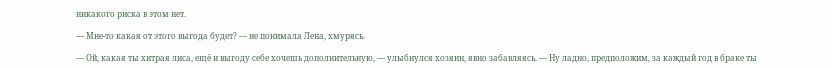никакого риска в этом нет.

— Мне-то какая от этого выгода будет? — не понимала Лена, хмурясь.

— Ой, какая ты хитрая лиса, ещё и выгоду себе хочешь дополнительную, — улыбнулся хозяин, явно забавляясь. — Ну ладно, предположим, за каждый год в браке ты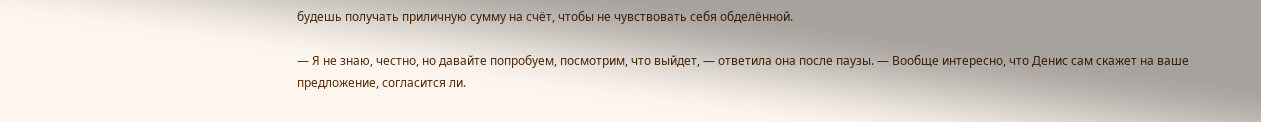будешь получать приличную сумму на счёт, чтобы не чувствовать себя обделённой.

— Я не знаю, честно, но давайте попробуем, посмотрим, что выйдет, — ответила она после паузы. — Вообще интересно, что Денис сам скажет на ваше предложение, согласится ли.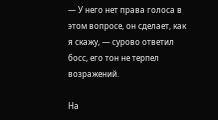— У него нет права голоса в этом вопросе, он сделает, как я скажу, — сурово ответил босс, его тон не терпел возражений.

На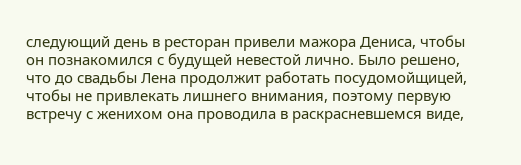следующий день в ресторан привели мажора Дениса, чтобы он познакомился с будущей невестой лично. Было решено, что до свадьбы Лена продолжит работать посудомойщицей, чтобы не привлекать лишнего внимания, поэтому первую встречу с женихом она проводила в раскрасневшемся виде,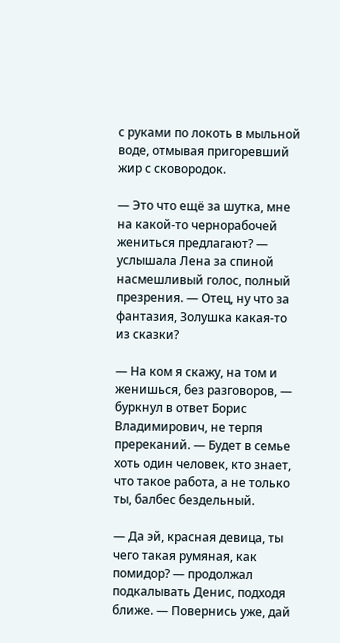с руками по локоть в мыльной воде, отмывая пригоревший жир с сковородок.

— Это что ещё за шутка, мне на какой-то чернорабочей жениться предлагают? — услышала Лена за спиной насмешливый голос, полный презрения. — Отец, ну что за фантазия, Золушка какая-то из сказки?

— На ком я скажу, на том и женишься, без разговоров, — буркнул в ответ Борис Владимирович, не терпя пререканий. — Будет в семье хоть один человек, кто знает, что такое работа, а не только ты, балбес бездельный.

— Да эй, красная девица, ты чего такая румяная, как помидор? — продолжал подкалывать Денис, подходя ближе. — Повернись уже, дай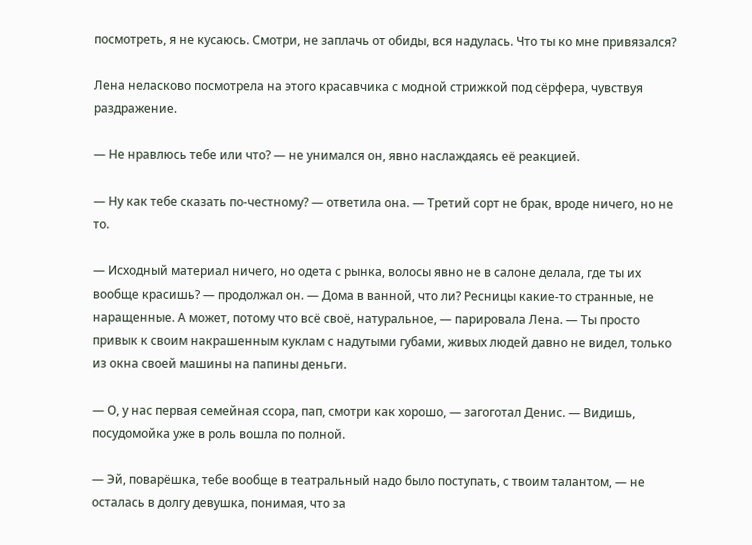посмотреть, я не кусаюсь. Смотри, не заплачь от обиды, вся надулась. Что ты ко мне привязался?

Лена неласково посмотрела на этого красавчика с модной стрижкой под сёрфера, чувствуя раздражение.

— Не нравлюсь тебе или что? — не унимался он, явно наслаждаясь её реакцией.

— Ну как тебе сказать по-честному? — ответила она. — Третий сорт не брак, вроде ничего, но не то.

— Исходный материал ничего, но одета с рынка, волосы явно не в салоне делала, где ты их вообще красишь? — продолжал он. — Дома в ванной, что ли? Ресницы какие-то странные, не наращенные. А может, потому что всё своё, натуральное, — парировала Лена. — Ты просто привык к своим накрашенным куклам с надутыми губами, живых людей давно не видел, только из окна своей машины на папины деньги.

— О, у нас первая семейная ссора, пап, смотри как хорошо, — загоготал Денис. — Видишь, посудомойка уже в роль вошла по полной.

— Эй, поварёшка, тебе вообще в театральный надо было поступать, с твоим талантом, — не осталась в долгу девушка, понимая, что за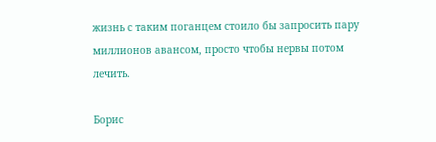жизнь с таким поганцем стоило бы запросить пару миллионов авансом, просто чтобы нервы потом лечить.

Борис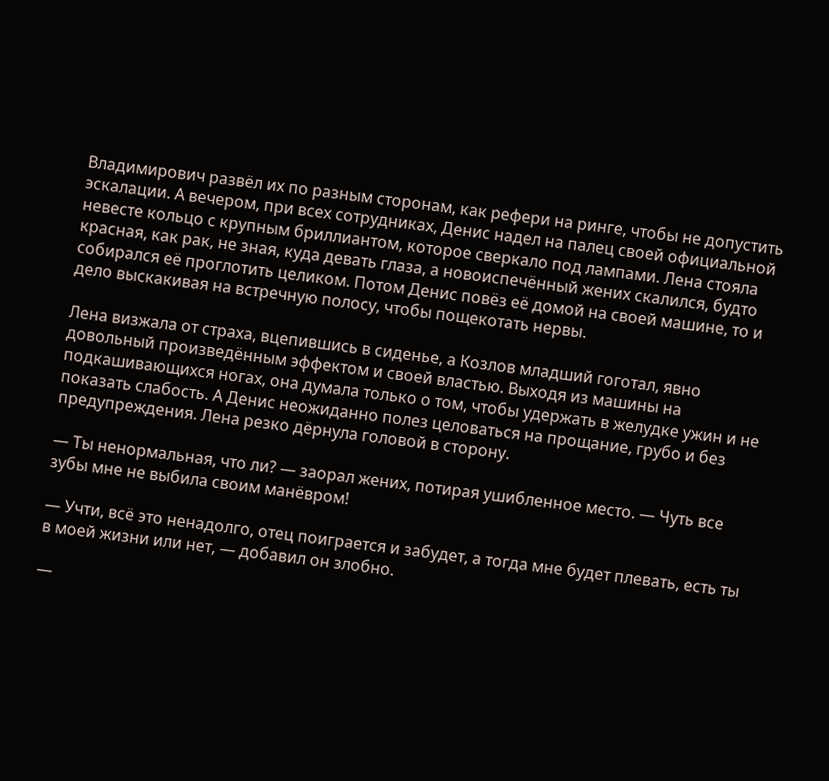Владимирович развёл их по разным сторонам, как рефери на ринге, чтобы не допустить эскалации. А вечером, при всех сотрудниках, Денис надел на палец своей официальной невесте кольцо с крупным бриллиантом, которое сверкало под лампами. Лена стояла красная, как рак, не зная, куда девать глаза, а новоиспечённый жених скалился, будто собирался её проглотить целиком. Потом Денис повёз её домой на своей машине, то и дело выскакивая на встречную полосу, чтобы пощекотать нервы.

Лена визжала от страха, вцепившись в сиденье, а Козлов младший гоготал, явно довольный произведённым эффектом и своей властью. Выходя из машины на подкашивающихся ногах, она думала только о том, чтобы удержать в желудке ужин и не показать слабость. А Денис неожиданно полез целоваться на прощание, грубо и без предупреждения. Лена резко дёрнула головой в сторону.

— Ты ненормальная, что ли? — заорал жених, потирая ушибленное место. — Чуть все зубы мне не выбила своим манёвром!

— Учти, всё это ненадолго, отец поиграется и забудет, а тогда мне будет плевать, есть ты в моей жизни или нет, — добавил он злобно.

—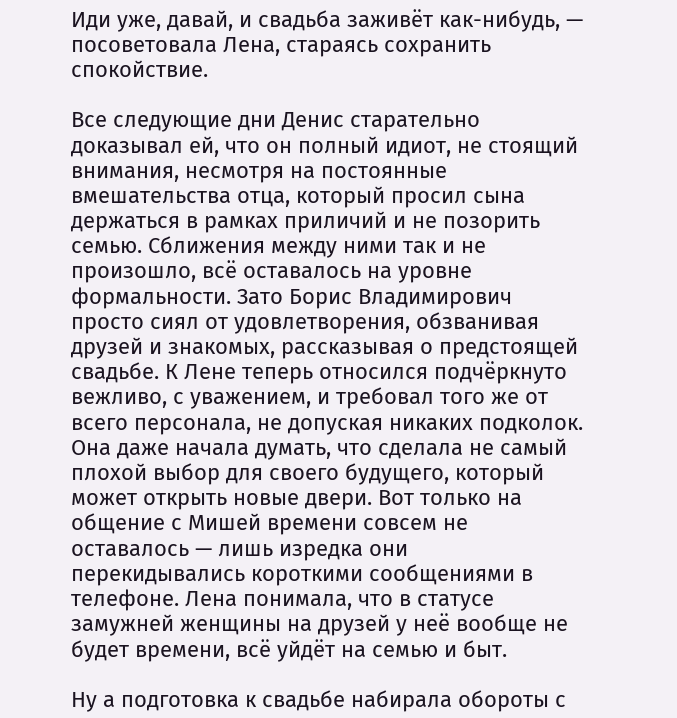Иди уже, давай, и свадьба заживёт как-нибудь, — посоветовала Лена, стараясь сохранить спокойствие.

Все следующие дни Денис старательно доказывал ей, что он полный идиот, не стоящий внимания, несмотря на постоянные вмешательства отца, который просил сына держаться в рамках приличий и не позорить семью. Сближения между ними так и не произошло, всё оставалось на уровне формальности. Зато Борис Владимирович просто сиял от удовлетворения, обзванивая друзей и знакомых, рассказывая о предстоящей свадьбе. К Лене теперь относился подчёркнуто вежливо, с уважением, и требовал того же от всего персонала, не допуская никаких подколок. Она даже начала думать, что сделала не самый плохой выбор для своего будущего, который может открыть новые двери. Вот только на общение с Мишей времени совсем не оставалось — лишь изредка они перекидывались короткими сообщениями в телефоне. Лена понимала, что в статусе замужней женщины на друзей у неё вообще не будет времени, всё уйдёт на семью и быт.

Ну а подготовка к свадьбе набирала обороты с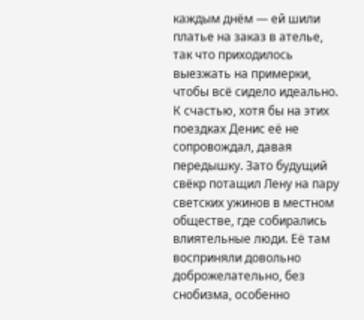каждым днём — ей шили платье на заказ в ателье, так что приходилось выезжать на примерки, чтобы всё сидело идеально. К счастью, хотя бы на этих поездках Денис её не сопровождал, давая передышку. Зато будущий свёкр потащил Лену на пару светских ужинов в местном обществе, где собирались влиятельные люди. Её там восприняли довольно доброжелательно, без снобизма, особенно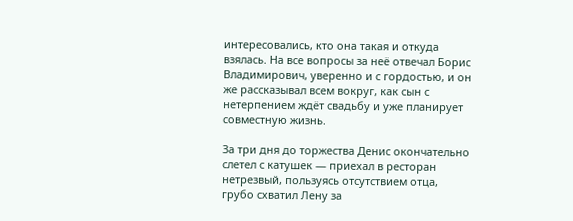интересовались, кто она такая и откуда взялась. На все вопросы за неё отвечал Борис Владимирович, уверенно и с гордостью, и он же рассказывал всем вокруг, как сын с нетерпением ждёт свадьбу и уже планирует совместную жизнь.

За три дня до торжества Денис окончательно слетел с катушек — приехал в ресторан нетрезвый, пользуясь отсутствием отца, грубо схватил Лену за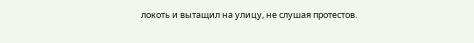локоть и вытащил на улицу, не слушая протестов.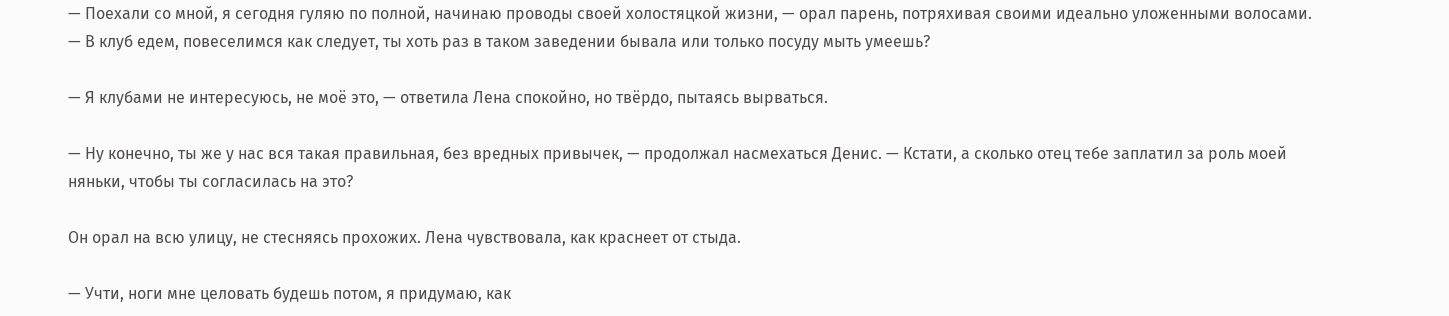— Поехали со мной, я сегодня гуляю по полной, начинаю проводы своей холостяцкой жизни, — орал парень, потряхивая своими идеально уложенными волосами. — В клуб едем, повеселимся как следует, ты хоть раз в таком заведении бывала или только посуду мыть умеешь?

— Я клубами не интересуюсь, не моё это, — ответила Лена спокойно, но твёрдо, пытаясь вырваться.

— Ну конечно, ты же у нас вся такая правильная, без вредных привычек, — продолжал насмехаться Денис. — Кстати, а сколько отец тебе заплатил за роль моей няньки, чтобы ты согласилась на это?

Он орал на всю улицу, не стесняясь прохожих. Лена чувствовала, как краснеет от стыда.

— Учти, ноги мне целовать будешь потом, я придумаю, как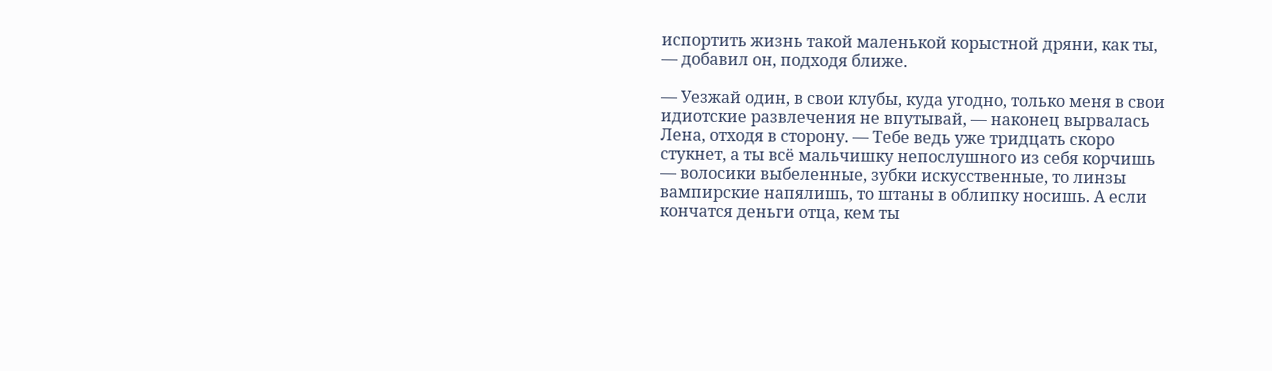испортить жизнь такой маленькой корыстной дряни, как ты, — добавил он, подходя ближе.

— Уезжай один, в свои клубы, куда угодно, только меня в свои идиотские развлечения не впутывай, — наконец вырвалась Лена, отходя в сторону. — Тебе ведь уже тридцать скоро стукнет, а ты всё мальчишку непослушного из себя корчишь — волосики выбеленные, зубки искусственные, то линзы вампирские напялишь, то штаны в облипку носишь. А если кончатся деньги отца, кем ты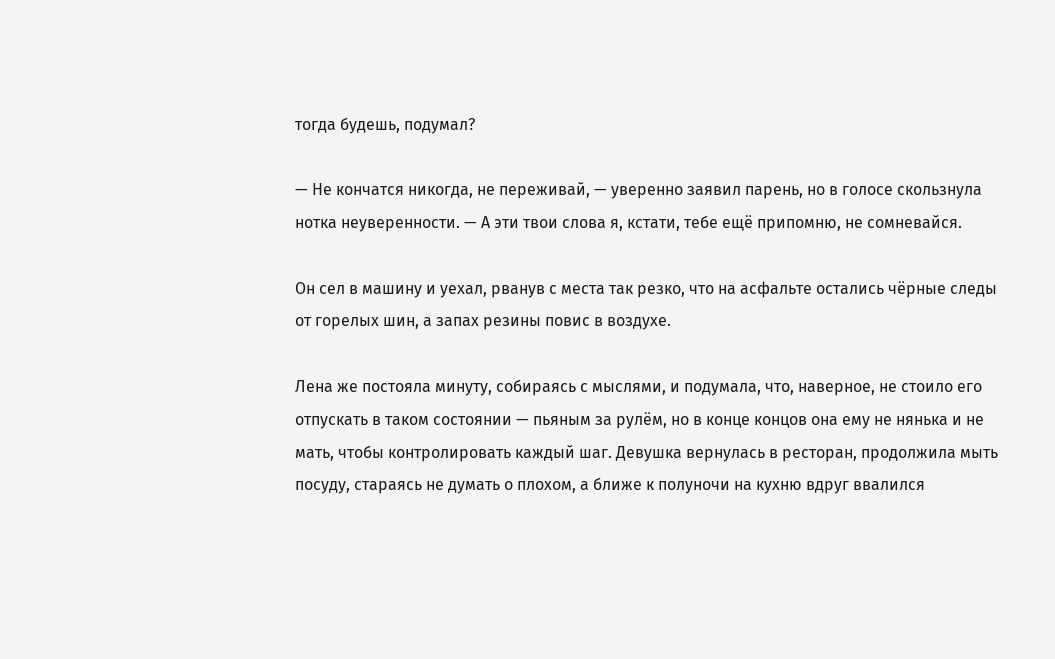тогда будешь, подумал?

— Не кончатся никогда, не переживай, — уверенно заявил парень, но в голосе скользнула нотка неуверенности. — А эти твои слова я, кстати, тебе ещё припомню, не сомневайся.

Он сел в машину и уехал, рванув с места так резко, что на асфальте остались чёрные следы от горелых шин, а запах резины повис в воздухе.

Лена же постояла минуту, собираясь с мыслями, и подумала, что, наверное, не стоило его отпускать в таком состоянии — пьяным за рулём, но в конце концов она ему не нянька и не мать, чтобы контролировать каждый шаг. Девушка вернулась в ресторан, продолжила мыть посуду, стараясь не думать о плохом, а ближе к полуночи на кухню вдруг ввалился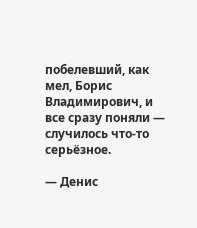побелевший, как мел, Борис Владимирович, и все сразу поняли — случилось что-то серьёзное.

— Денис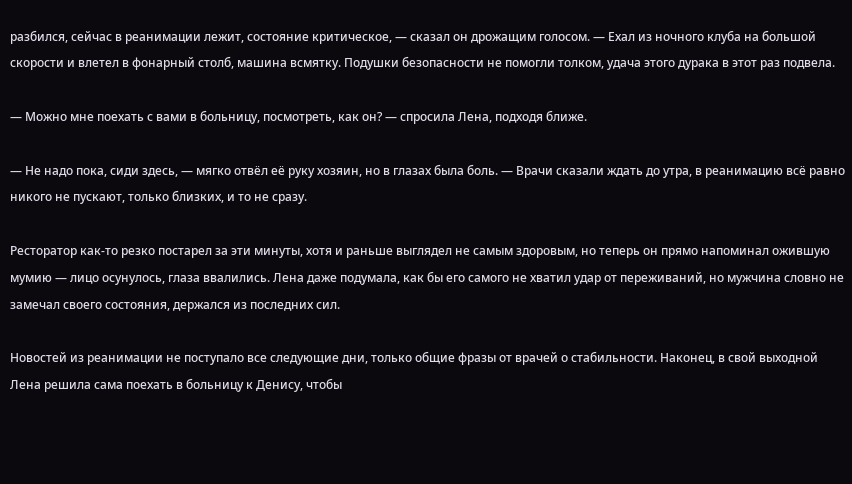разбился, сейчас в реанимации лежит, состояние критическое, — сказал он дрожащим голосом. — Ехал из ночного клуба на большой скорости и влетел в фонарный столб, машина всмятку. Подушки безопасности не помогли толком, удача этого дурака в этот раз подвела.

— Можно мне поехать с вами в больницу, посмотреть, как он? — спросила Лена, подходя ближе.

— Не надо пока, сиди здесь, — мягко отвёл её руку хозяин, но в глазах была боль. — Врачи сказали ждать до утра, в реанимацию всё равно никого не пускают, только близких, и то не сразу.

Ресторатор как-то резко постарел за эти минуты, хотя и раньше выглядел не самым здоровым, но теперь он прямо напоминал ожившую мумию — лицо осунулось, глаза ввалились. Лена даже подумала, как бы его самого не хватил удар от переживаний, но мужчина словно не замечал своего состояния, держался из последних сил.

Новостей из реанимации не поступало все следующие дни, только общие фразы от врачей о стабильности. Наконец, в свой выходной Лена решила сама поехать в больницу к Денису, чтобы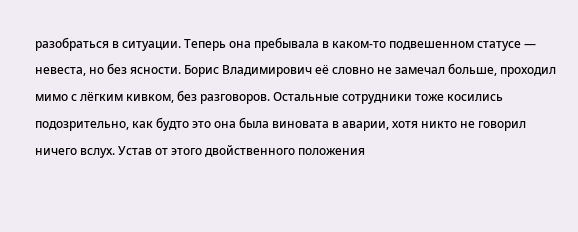разобраться в ситуации. Теперь она пребывала в каком-то подвешенном статусе — невеста, но без ясности. Борис Владимирович её словно не замечал больше, проходил мимо с лёгким кивком, без разговоров. Остальные сотрудники тоже косились подозрительно, как будто это она была виновата в аварии, хотя никто не говорил ничего вслух. Устав от этого двойственного положения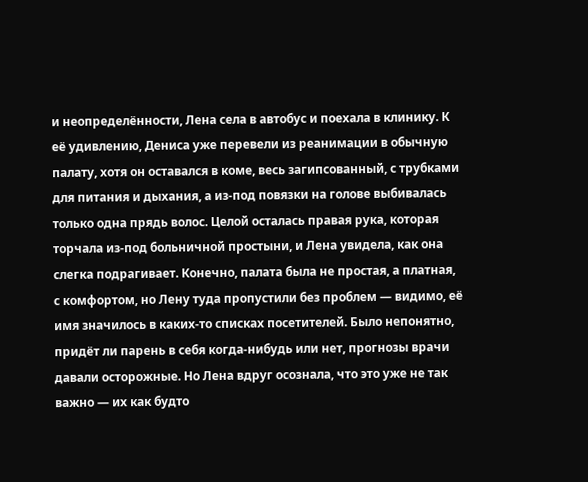и неопределённости, Лена села в автобус и поехала в клинику. К её удивлению, Дениса уже перевели из реанимации в обычную палату, хотя он оставался в коме, весь загипсованный, с трубками для питания и дыхания, а из-под повязки на голове выбивалась только одна прядь волос. Целой осталась правая рука, которая торчала из-под больничной простыни, и Лена увидела, как она слегка подрагивает. Конечно, палата была не простая, а платная, с комфортом, но Лену туда пропустили без проблем — видимо, её имя значилось в каких-то списках посетителей. Было непонятно, придёт ли парень в себя когда-нибудь или нет, прогнозы врачи давали осторожные. Но Лена вдруг осознала, что это уже не так важно — их как будто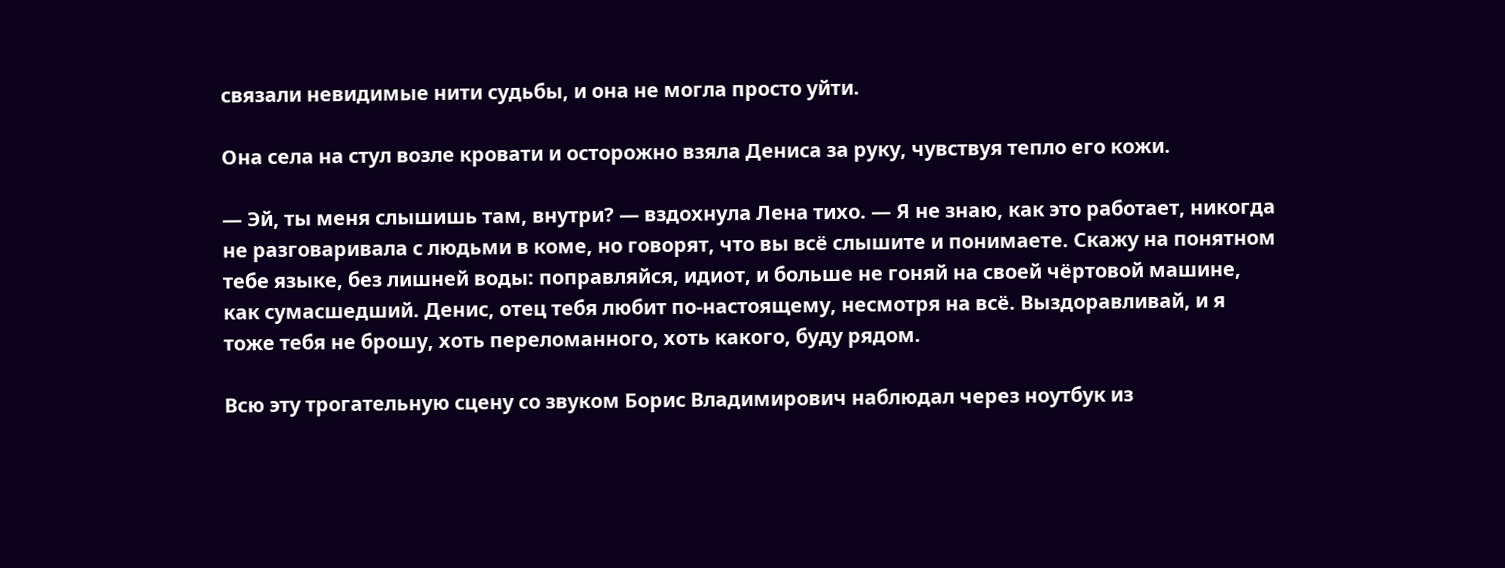связали невидимые нити судьбы, и она не могла просто уйти.

Она села на стул возле кровати и осторожно взяла Дениса за руку, чувствуя тепло его кожи.

— Эй, ты меня слышишь там, внутри? — вздохнула Лена тихо. — Я не знаю, как это работает, никогда не разговаривала с людьми в коме, но говорят, что вы всё слышите и понимаете. Скажу на понятном тебе языке, без лишней воды: поправляйся, идиот, и больше не гоняй на своей чёртовой машине, как сумасшедший. Денис, отец тебя любит по-настоящему, несмотря на всё. Выздоравливай, и я тоже тебя не брошу, хоть переломанного, хоть какого, буду рядом.

Всю эту трогательную сцену со звуком Борис Владимирович наблюдал через ноутбук из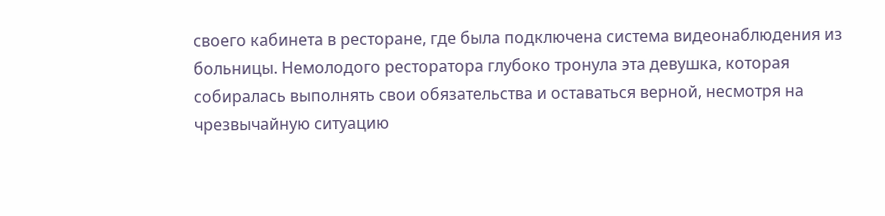своего кабинета в ресторане, где была подключена система видеонаблюдения из больницы. Немолодого ресторатора глубоко тронула эта девушка, которая собиралась выполнять свои обязательства и оставаться верной, несмотря на чрезвычайную ситуацию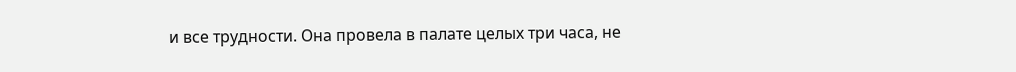и все трудности. Она провела в палате целых три часа, не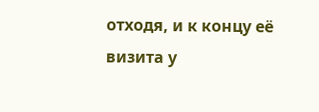отходя, и к концу её визита у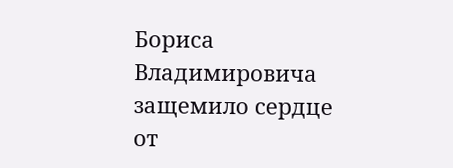Бориса Владимировича защемило сердце от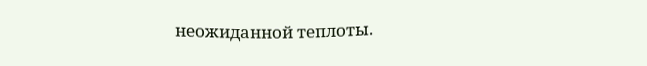неожиданной теплоты.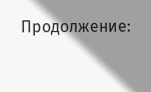Продолжение: